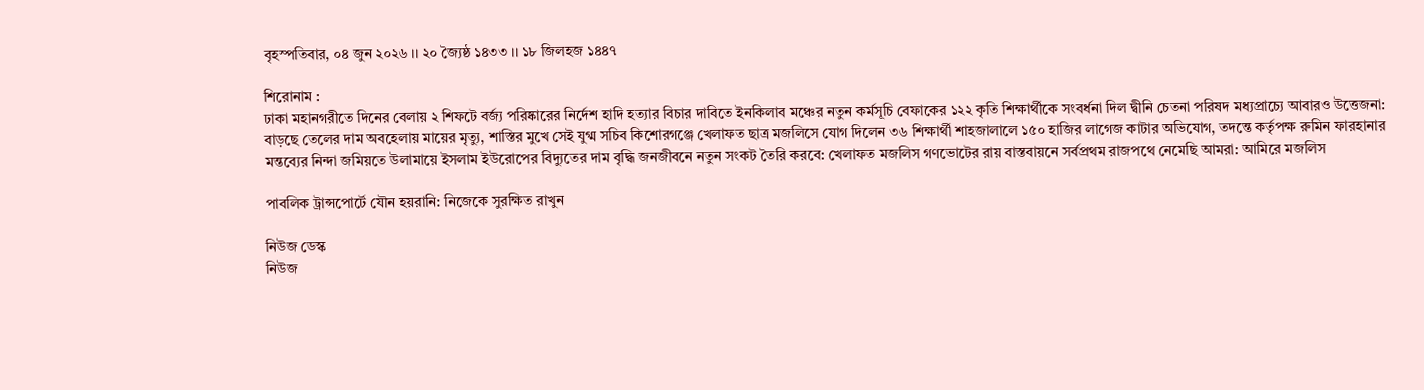বৃহস্পতিবার, ০৪ জুন ২০২৬ ।। ২০ জ্যৈষ্ঠ ১৪৩৩ ।। ১৮ জিলহজ ১৪৪৭

শিরোনাম :
ঢাকা মহানগরীতে দিনের বেলায় ২ শিফটে বর্জ্য পরিষ্কারের নির্দেশ হাদি হত্যার বিচার দাবিতে ইনকিলাব মঞ্চের নতুন কর্মসূচি বেফাকের ১২২ কৃতি শিক্ষার্থীকে সংবর্ধনা দিল দ্বীনি চেতনা পরিষদ মধ্যপ্রাচ্যে আবারও উত্তেজনা: বাড়ছে তেলের দাম অবহেলায় মায়ের মৃত্যু, শাস্তির মুখে সেই যুগ্ম সচিব কিশোরগঞ্জে খেলাফত ছাত্র মজলিসে যোগ দিলেন ৩৬ শিক্ষার্থী শাহজালালে ১৫০ হাজির লাগেজ কাটার অভিযোগ, তদন্তে কর্তৃপক্ষ রুমিন ফারহানার মন্তব্যের নিন্দা জমিয়তে উলামায়ে ইসলাম ইউরোপের বিদ্যুতের দাম বৃদ্ধি জনজীবনে নতুন সংকট তৈরি করবে: খেলাফত মজলিস গণভোটের রায় বাস্তবায়নে সর্বপ্রথম রাজপথে নেমেছি আমরা: আমিরে মজলিস

পাবলিক ট্রান্সপোর্টে যৌন হয়রানি: নিজেকে সুরক্ষিত রাখুন

নিউজ ডেস্ক
নিউজ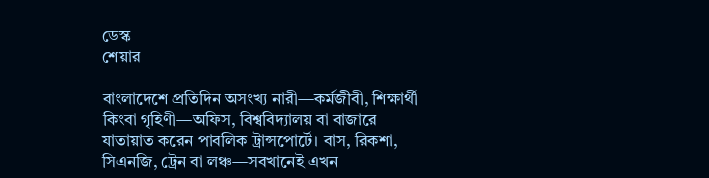ডেস্ক
শেয়ার

বাংলাদেশে প্রতিদিন অসংখ্য নারী—কর্মজীবী, শিক্ষার্থী কিংবা গৃহিণী—অফিস, বিশ্ববিদ্যালয় বা বাজারে যাতায়াত করেন পাবলিক ট্রান্সপোর্টে। বাস, রিকশা, সিএনজি, ট্রেন বা লঞ্চ—সবখানেই এখন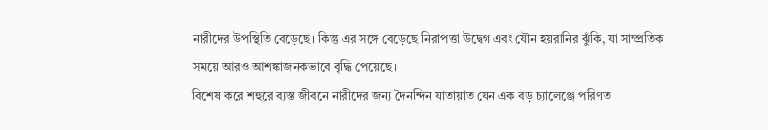নারীদের উপস্থিতি বেড়েছে। কিন্তু এর সঙ্গে বেড়েছে নিরাপত্তা উদ্বেগ এবং যৌন হয়রানির ঝুঁকি, যা সাম্প্রতিক সময়ে আরও আশঙ্কাজনকভাবে বৃদ্ধি পেয়েছে।
বিশেষ করে শহুরে ব্যস্ত জীবনে নারীদের জন্য দৈনন্দিন যাতায়াত যেন এক বড় চ্যালেঞ্জে পরিণত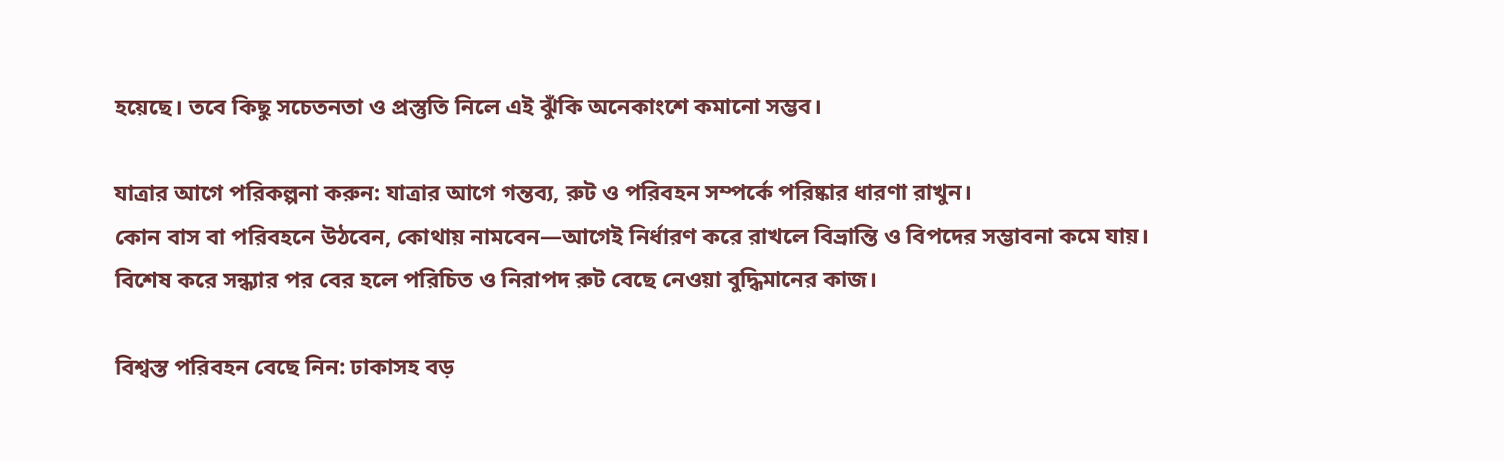হয়েছে। তবে কিছু সচেতনতা ও প্রস্তুতি নিলে এই ঝুঁকি অনেকাংশে কমানো সম্ভব।

যাত্রার আগে পরিকল্পনা করুন: যাত্রার আগে গন্তব্য, রুট ও পরিবহন সম্পর্কে পরিষ্কার ধারণা রাখুন।
কোন বাস বা পরিবহনে উঠবেন, কোথায় নামবেন—আগেই নির্ধারণ করে রাখলে বিভ্রান্তি ও বিপদের সম্ভাবনা কমে যায়।
বিশেষ করে সন্ধ্যার পর বের হলে পরিচিত ও নিরাপদ রুট বেছে নেওয়া বুদ্ধিমানের কাজ।

বিশ্বস্ত পরিবহন বেছে নিন: ঢাকাসহ বড়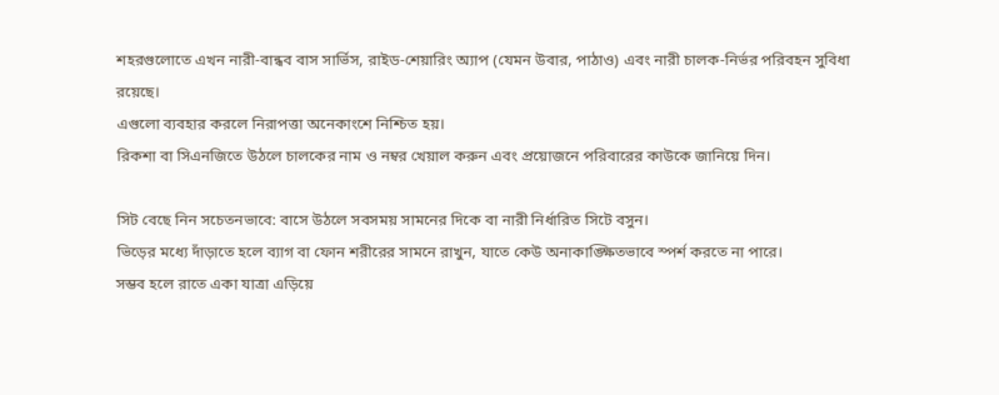শহরগুলোতে এখন নারী-বান্ধব বাস সার্ভিস, রাইড-শেয়ারিং অ্যাপ (যেমন উবার, পাঠাও) এবং নারী চালক-নির্ভর পরিবহন সুবিধা রয়েছে।
এগুলো ব্যবহার করলে নিরাপত্তা অনেকাংশে নিশ্চিত হয়।
রিকশা বা সিএনজিতে উঠলে চালকের নাম ও নম্বর খেয়াল করুন এবং প্রয়োজনে পরিবারের কাউকে জানিয়ে দিন।

সিট বেছে নিন সচেতনভাবে: বাসে উঠলে সবসময় সামনের দিকে বা নারী নির্ধারিত সিটে বসুন।
ভিড়ের মধ্যে দাঁড়াতে হলে ব্যাগ বা ফোন শরীরের সামনে রাখুন, যাতে কেউ অনাকাঙ্ক্ষিতভাবে স্পর্শ করতে না পারে।
সম্ভব হলে রাতে একা যাত্রা এড়িয়ে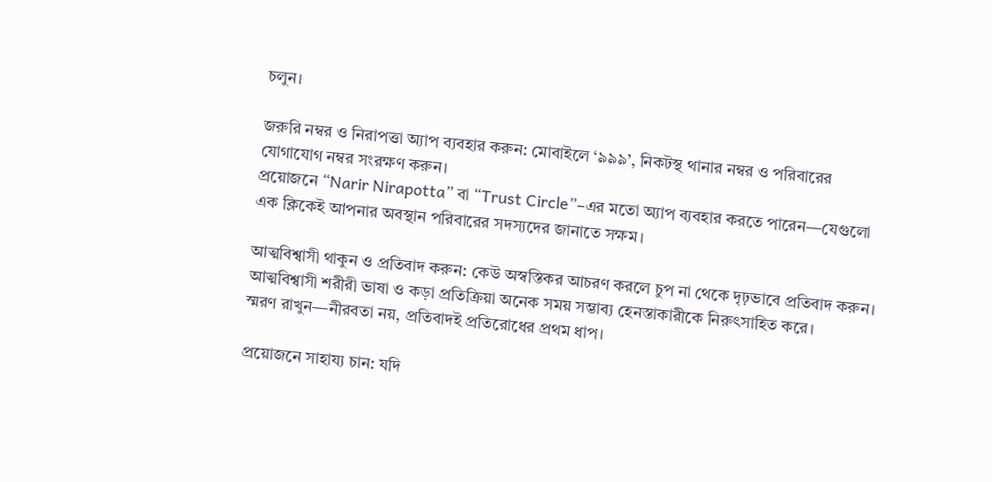চলুন।

জরুরি নম্বর ও নিরাপত্তা অ্যাপ ব্যবহার করুন: মোবাইলে ‘৯৯৯’, নিকটস্থ থানার নম্বর ও পরিবারের যোগাযোগ নম্বর সংরক্ষণ করুন।
প্রয়োজনে “Narir Nirapotta” বা “Trust Circle”–এর মতো অ্যাপ ব্যবহার করতে পারেন—যেগুলো এক ক্লিকেই আপনার অবস্থান পরিবারের সদস্যদের জানাতে সক্ষম।

আত্মবিশ্বাসী থাকুন ও প্রতিবাদ করুন: কেউ অস্বস্তিকর আচরণ করলে চুপ না থেকে দৃঢ়ভাবে প্রতিবাদ করুন।
আত্মবিশ্বাসী শরীরী ভাষা ও কড়া প্রতিক্রিয়া অনেক সময় সম্ভাব্য হেনস্তাকারীকে নিরুৎসাহিত করে।
স্মরণ রাখুন—নীরবতা নয়, প্রতিবাদই প্রতিরোধের প্রথম ধাপ।

প্রয়োজনে সাহায্য চান: যদি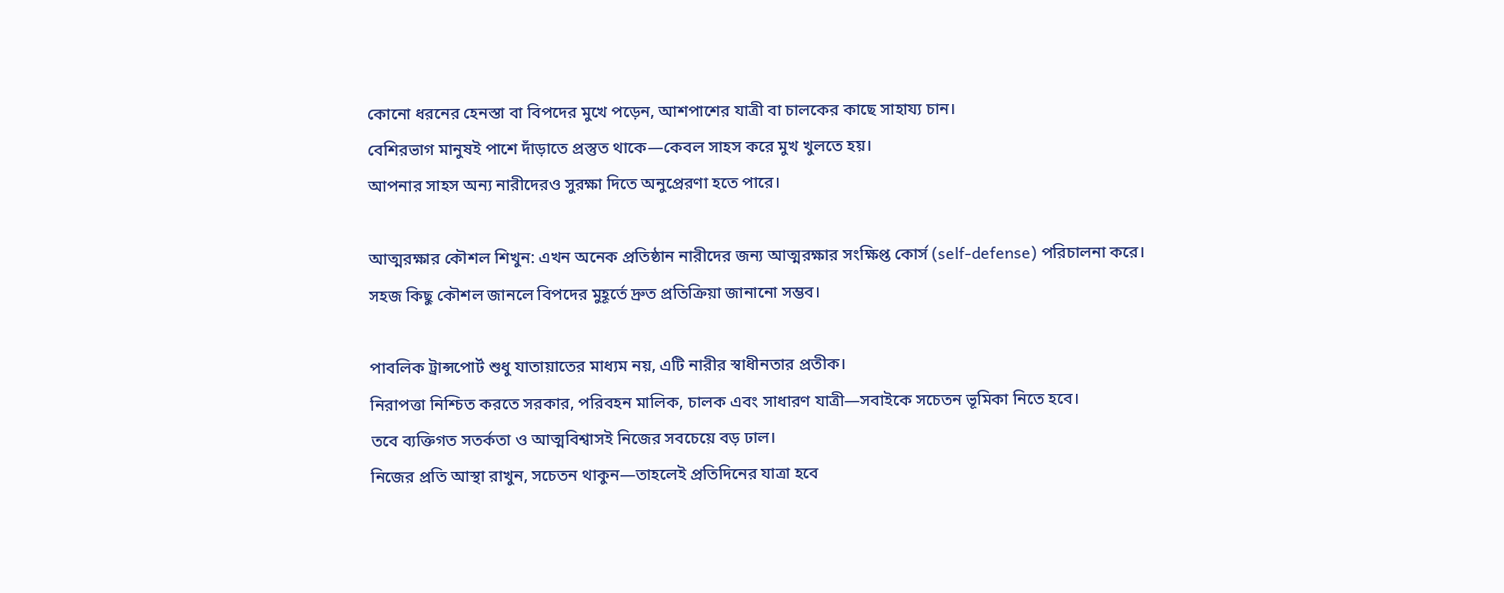কোনো ধরনের হেনস্তা বা বিপদের মুখে পড়েন, আশপাশের যাত্রী বা চালকের কাছে সাহায্য চান।
বেশিরভাগ মানুষই পাশে দাঁড়াতে প্রস্তুত থাকে—কেবল সাহস করে মুখ খুলতে হয়।
আপনার সাহস অন্য নারীদেরও সুরক্ষা দিতে অনুপ্রেরণা হতে পারে।

আত্মরক্ষার কৌশল শিখুন: এখন অনেক প্রতিষ্ঠান নারীদের জন্য আত্মরক্ষার সংক্ষিপ্ত কোর্স (self-defense) পরিচালনা করে।
সহজ কিছু কৌশল জানলে বিপদের মুহূর্তে দ্রুত প্রতিক্রিয়া জানানো সম্ভব।

পাবলিক ট্রান্সপোর্ট শুধু যাতায়াতের মাধ্যম নয়, এটি নারীর স্বাধীনতার প্রতীক।
নিরাপত্তা নিশ্চিত করতে সরকার, পরিবহন মালিক, চালক এবং সাধারণ যাত্রী—সবাইকে সচেতন ভূমিকা নিতে হবে।
তবে ব্যক্তিগত সতর্কতা ও আত্মবিশ্বাসই নিজের সবচেয়ে বড় ঢাল।
নিজের প্রতি আস্থা রাখুন, সচেতন থাকুন—তাহলেই প্রতিদিনের যাত্রা হবে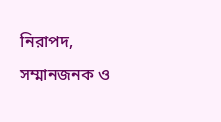নিরাপদ, সম্মানজনক ও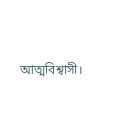আত্মবিশ্বাসী।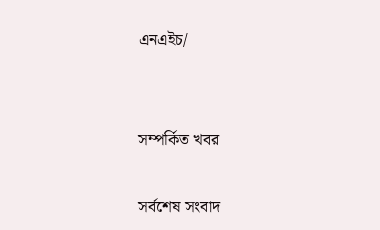এনএইচ/


সম্পর্কিত খবর

সর্বশেষ সংবাদ